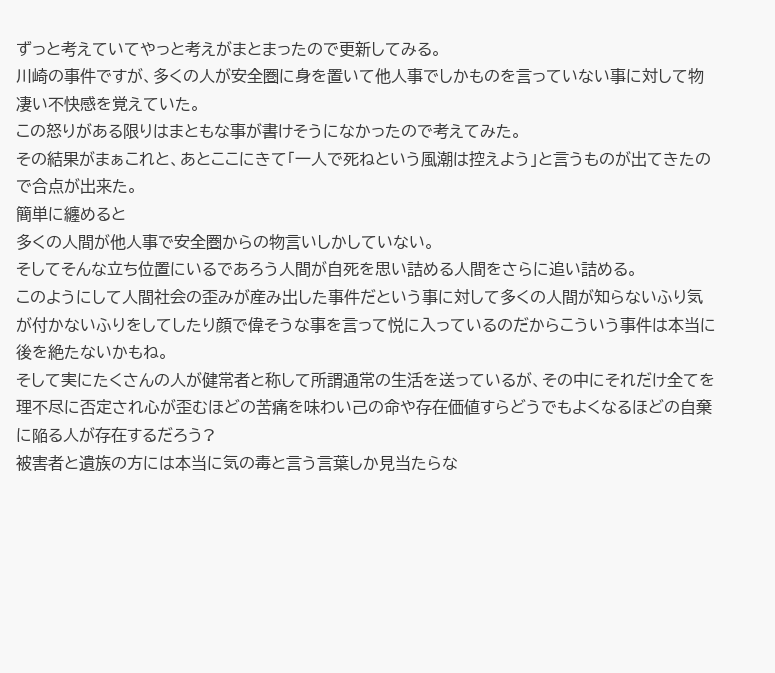ずっと考えていてやっと考えがまとまったので更新してみる。
川崎の事件ですが、多くの人が安全圏に身を置いて他人事でしかものを言っていない事に対して物凄い不快感を覚えていた。
この怒りがある限りはまともな事が書けそうになかったので考えてみた。
その結果がまぁこれと、あとここにきて「一人で死ねという風潮は控えよう」と言うものが出てきたので合点が出来た。
簡単に纏めると
多くの人間が他人事で安全圏からの物言いしかしていない。
そしてそんな立ち位置にいるであろう人間が自死を思い詰める人間をさらに追い詰める。
このようにして人間社会の歪みが産み出した事件だという事に対して多くの人間が知らないふり気が付かないふりをしてしたり顔で偉そうな事を言って悦に入っているのだからこういう事件は本当に後を絶たないかもね。
そして実にたくさんの人が健常者と称して所謂通常の生活を送っているが、その中にそれだけ全てを理不尽に否定され心が歪むほどの苦痛を味わい己の命や存在価値すらどうでもよくなるほどの自棄に陥る人が存在するだろう?
被害者と遺族の方には本当に気の毒と言う言葉しか見当たらな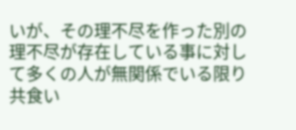いが、その理不尽を作った別の理不尽が存在している事に対して多くの人が無関係でいる限り共食い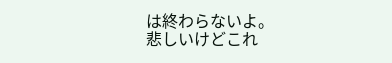は終わらないよ。
悲しいけどこれ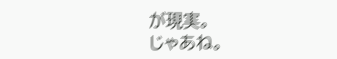が現実。
じゃあね。